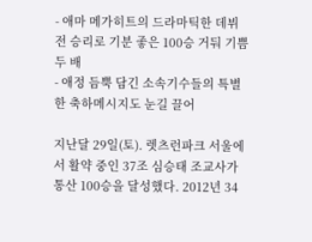- 애마 메가히트의 드라마틱한 데뷔전 승리로 기분 좋은 100승 거둬 기쁨 두 배
- 애정 듬뿍 담긴 소속기수들의 특별한 축하메시지도 눈길 끌어

지난달 29일(토). 렛츠런파크 서울에서 활약 중인 37조 심승태 조교사가 통산 100승을 달성했다. 2012년 34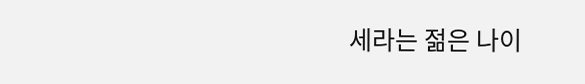세라는 젊은 나이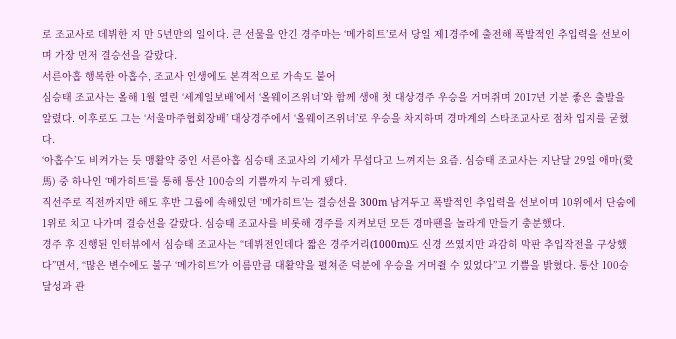로 조교사로 데뷔한 지 만 5년만의 일이다. 큰 선물을 안긴 경주마는 ‘메가히트’로서 당일 제1경주에 출전해 폭발적인 추입력을 선보이며 가장 먼저 결승선을 갈랐다.
서른아홉 행복한 아홉수, 조교사 인생에도 본격적으로 가속도 붙어
심승태 조교사는 올해 1월 열린 ‘세계일보배’에서 ‘올웨이즈위너’와 함께 생애 첫 대상경주 우승을 거머쥐며 2017년 기분 좋은 출발을 알렸다. 이후로도 그는 ‘서울마주협회장배’ 대상경주에서 ‘올웨이즈위너’로 우승을 차지하며 경마계의 스타조교사로 점차 입지를 굳혔다.
‘아홉수’도 비켜가는 듯 맹활약 중인 서른아홉 심승태 조교사의 기세가 무섭다고 느껴지는 요즘. 심승태 조교사는 지난달 29일 애마(愛馬) 중 하나인 ‘메가히트’를 통해 통산 100승의 기쁨까지 누리게 됐다.
직선주로 직전까지만 해도 후반 그룹에 속해있던 ‘메가히트’는 결승선을 300m 남겨두고 폭발적인 추입력을 선보이며 10위에서 단숨에 1위로 치고 나가며 결승선을 갈랐다. 심승태 조교사를 비롯해 경주를 지켜보던 모든 경마팬을 놀라게 만들기 충분했다.
경주 후 진행된 인터뷰에서 심승태 조교사는 “데뷔전인데다 짧은 경주거리(1000m)도 신경 쓰였지만 과감히 막판 추입작전을 구상했다”면서, “많은 변수에도 불구 ‘메가히트’가 이름만큼 대활약을 펼쳐준 덕분에 우승을 거머쥘 수 있었다”고 기쁨을 밝혔다. 통산 100승 달성과 관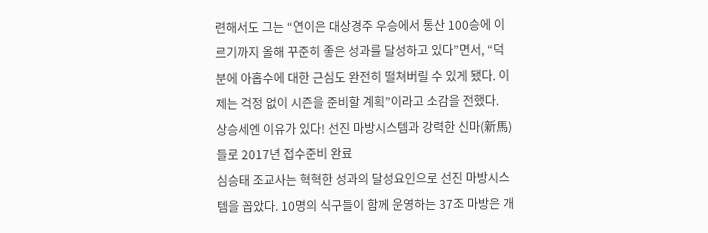련해서도 그는 “연이은 대상경주 우승에서 통산 100승에 이르기까지 올해 꾸준히 좋은 성과를 달성하고 있다”면서, “덕분에 아홉수에 대한 근심도 완전히 떨쳐버릴 수 있게 됐다. 이제는 걱정 없이 시즌을 준비할 계획”이라고 소감을 전했다.
상승세엔 이유가 있다! 선진 마방시스템과 강력한 신마(新馬)들로 2017년 접수준비 완료
심승태 조교사는 혁혁한 성과의 달성요인으로 선진 마방시스템을 꼽았다. 10명의 식구들이 함께 운영하는 37조 마방은 개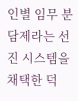인별 임무 분담제라는 선진 시스템을 채택한 덕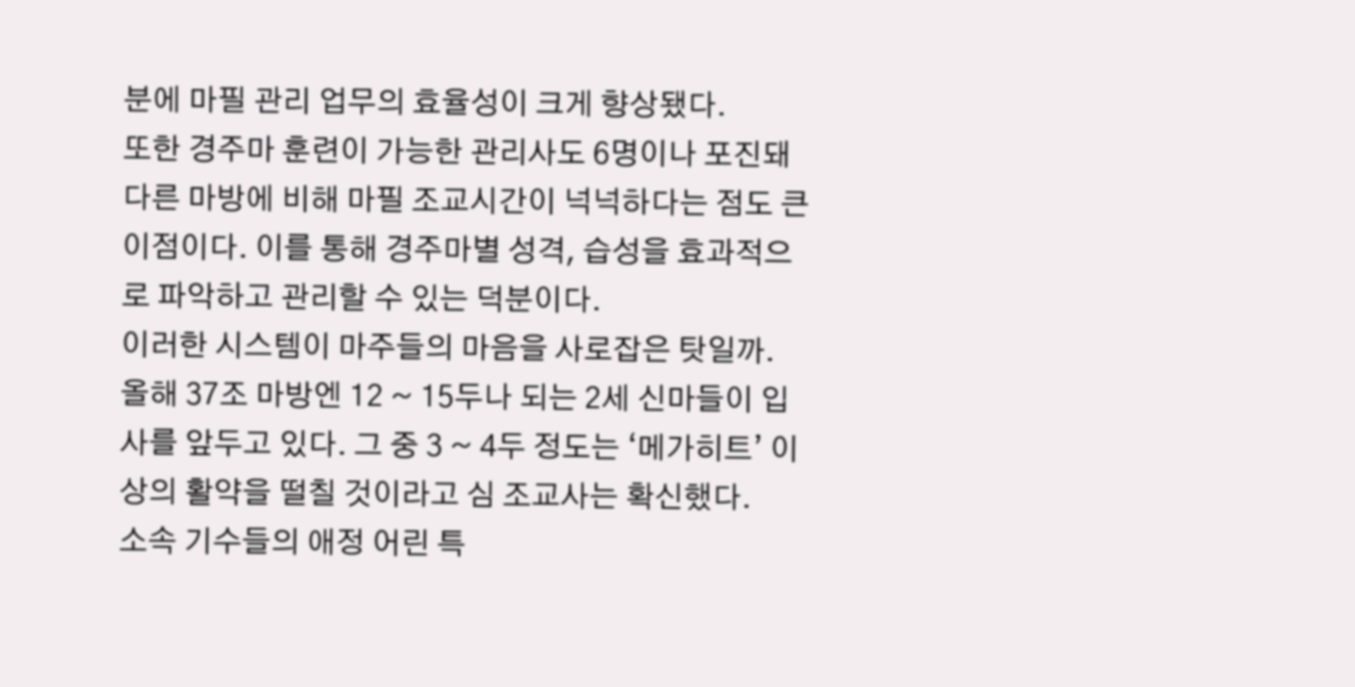분에 마필 관리 업무의 효율성이 크게 향상됐다.
또한 경주마 훈련이 가능한 관리사도 6명이나 포진돼 다른 마방에 비해 마필 조교시간이 넉넉하다는 점도 큰 이점이다. 이를 통해 경주마별 성격, 습성을 효과적으로 파악하고 관리할 수 있는 덕분이다.
이러한 시스템이 마주들의 마음을 사로잡은 탓일까. 올해 37조 마방엔 12 ~ 15두나 되는 2세 신마들이 입사를 앞두고 있다. 그 중 3 ~ 4두 정도는 ‘메가히트’ 이상의 활약을 떨칠 것이라고 심 조교사는 확신했다.
소속 기수들의 애정 어린 특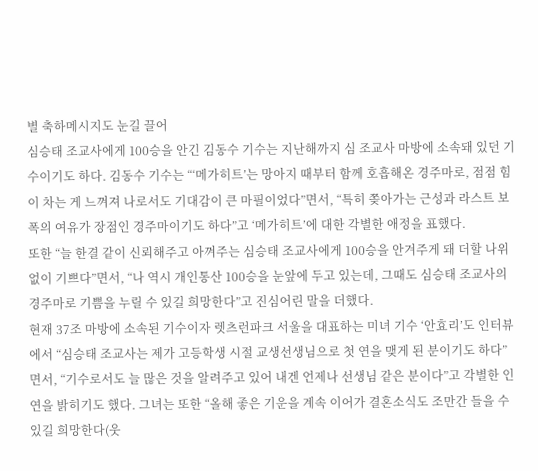별 축하메시지도 눈길 끌어
심승태 조교사에게 100승을 안긴 김동수 기수는 지난해까지 심 조교사 마방에 소속돼 있던 기수이기도 하다. 김동수 기수는 “‘메가히트’는 망아지 때부터 함께 호흡해온 경주마로, 점점 힘이 차는 게 느껴져 나로서도 기대감이 큰 마필이었다”면서, “특히 쫒아가는 근성과 라스트 보폭의 여유가 장점인 경주마이기도 하다”고 ‘메가히트’에 대한 각별한 애정을 표했다.
또한 “늘 한결 같이 신뢰해주고 아껴주는 심승태 조교사에게 100승을 안겨주게 돼 더할 나위 없이 기쁘다”면서, “나 역시 개인통산 100승을 눈앞에 두고 있는데, 그때도 심승태 조교사의 경주마로 기쁨을 누릴 수 있길 희망한다”고 진심어린 말을 더했다.
현재 37조 마방에 소속된 기수이자 렛츠런파크 서울을 대표하는 미녀 기수 ‘안효리’도 인터뷰에서 “심승태 조교사는 제가 고등학생 시절 교생선생님으로 첫 연을 맺게 된 분이기도 하다”면서, “기수로서도 늘 많은 것을 알려주고 있어 내겐 언제나 선생님 같은 분이다”고 각별한 인연을 밝히기도 했다. 그녀는 또한 “올해 좋은 기운을 계속 이어가 결혼소식도 조만간 들을 수 있길 희망한다(웃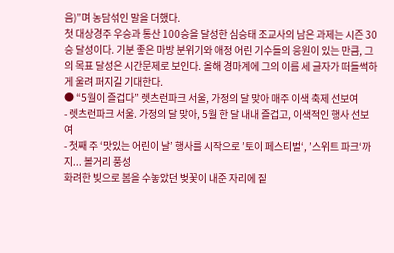음)”며 농담섞인 말을 더했다.
첫 대상경주 우승과 통산 100승을 달성한 심승태 조교사의 남은 과제는 시즌 30승 달성이다. 기분 좋은 마방 분위기와 애정 어린 기수들의 응원이 있는 만큼, 그의 목표 달성은 시간문제로 보인다. 올해 경마계에 그의 이름 세 글자가 떠들썩하게 울려 퍼지길 기대한다.
● “5월이 즐겁다” 렛츠런파크 서울, 가정의 달 맞아 매주 이색 축제 선보여
- 렛츠런파크 서울. 가정의 달 맞아, 5월 한 달 내내 즐겁고, 이색적인 행사 선보여
- 첫째 주 ‘맛있는 어린이 날’ 행사를 시작으로 ’토이 페스티벌‘, ’스위트 파크‘까지... 볼거리 풍성
화려한 빚으로 봄을 수놓았던 벚꽃이 내준 자리에 짙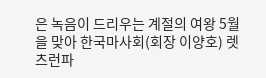은 녹음이 드리우는 계절의 여왕 5월을 맞아 한국마사회(회장 이양호) 렛츠런파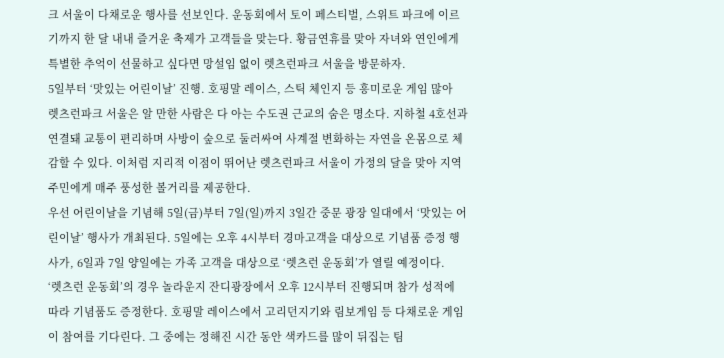크 서울이 다채로운 행사를 선보인다. 운동회에서 토이 페스티벌, 스위트 파크에 이르기까지 한 달 내내 즐거운 축제가 고객들을 맞는다. 황금연휴를 맞아 자녀와 연인에게 특별한 추억이 선물하고 싶다면 망설임 없이 렛츠런파크 서울을 방문하자.
5일부터 ‘맛있는 어린이날’ 진행. 호핑말 레이스, 스틱 체인지 등 흥미로운 게임 많아
렛츠런파크 서울은 알 만한 사람은 다 아는 수도권 근교의 숨은 명소다. 지하철 4호선과 연결돼 교통이 편리하며 사방이 숲으로 둘러싸여 사계절 변화하는 자연을 온몸으로 체감할 수 있다. 이처럼 지리적 이점이 뛰어난 렛츠런파크 서울이 가정의 달을 맞아 지역 주민에게 매주 풍성한 볼거리를 제공한다.
우선 어린이날을 기념해 5일(금)부터 7일(일)까지 3일간 중문 광장 일대에서 ‘맛있는 어린이날’ 행사가 개최된다. 5일에는 오후 4시부터 경마고객을 대상으로 기념품 증정 행사가, 6일과 7일 양일에는 가족 고객을 대상으로 ‘렛츠런 운동회’가 열릴 예정이다.
‘렛츠런 운동회’의 경우 놀라운지 잔디광장에서 오후 12시부터 진행되며 참가 성적에 따라 기념품도 증정한다. 호핑말 레이스에서 고리던지기와 림보게임 등 다채로운 게임이 참여를 기다린다. 그 중에는 정해진 시간 동안 색카드를 많이 뒤집는 팀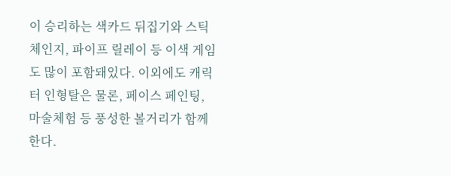이 승리하는 색카드 뒤집기와 스틱 체인지, 파이프 릴레이 등 이색 게임도 많이 포함돼있다. 이외에도 캐릭터 인형탈은 물론, 페이스 페인팅, 마술체험 등 풍성한 볼거리가 함께한다.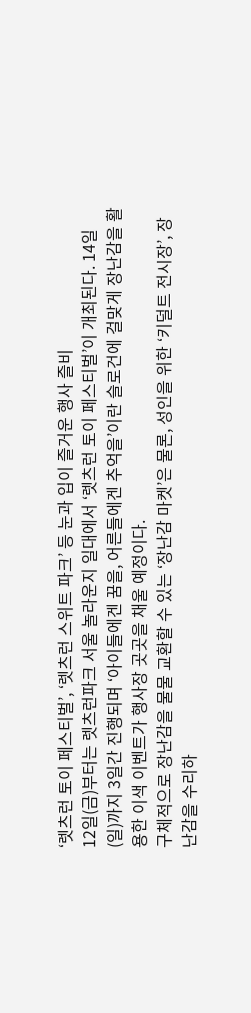‘렛츠런 토이 페스티벌’, ‘렛츠런 스위트 파크’ 등 눈과 입이 즐거운 행사 즐비
12일(금)부터는 렛츠런파크 서울 놀라운지 일대에서 ‘렛츠런 토이 페스티벌’이 개최된다. 14일(일)까지 3일간 진행되며 ‘아이들에겐 꿈을, 어른들에겐 추억을’이란 슬로건에 걸맞게 장난감을 활용한 이색 이벤트가 행사장 곳곳을 채울 예정이다.
구체적으로 장난감을 물물 교환할 수 있는 ‘장난감 마켓’은 물론, 성인을 위한 ‘키덜트 전시장’, 장난감을 수리하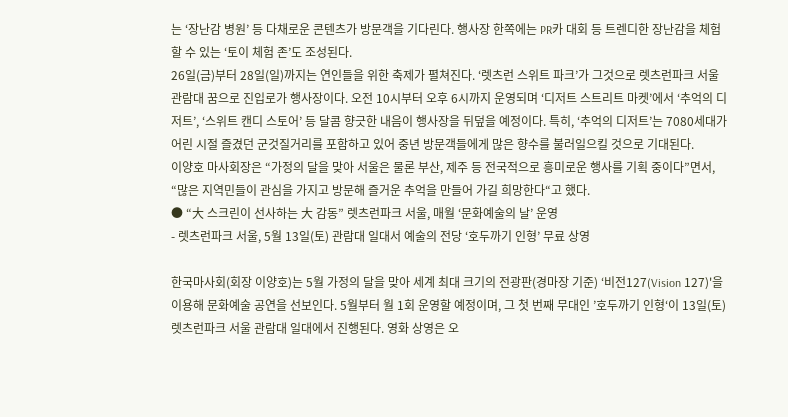는 ‘장난감 병원’ 등 다채로운 콘텐츠가 방문객을 기다린다. 행사장 한쪽에는 PR카 대회 등 트렌디한 장난감을 체험할 수 있는 ‘토이 체험 존’도 조성된다.
26일(금)부터 28일(일)까지는 연인들을 위한 축제가 펼쳐진다. ‘렛츠런 스위트 파크’가 그것으로 렛츠런파크 서울 관람대 꿈으로 진입로가 행사장이다. 오전 10시부터 오후 6시까지 운영되며 ‘디저트 스트리트 마켓’에서 ‘추억의 디저트’, ‘스위트 캔디 스토어’ 등 달콤 향긋한 내음이 행사장을 뒤덮을 예정이다. 특히, ‘추억의 디저트’는 7080세대가 어린 시절 즐겼던 군것질거리를 포함하고 있어 중년 방문객들에게 많은 향수를 불러일으킬 것으로 기대된다.
이양호 마사회장은 “가정의 달을 맞아 서울은 물론 부산, 제주 등 전국적으로 흥미로운 행사를 기획 중이다”면서, “많은 지역민들이 관심을 가지고 방문해 즐거운 추억을 만들어 가길 희망한다“고 했다.
● “大 스크린이 선사하는 大 감동” 렛츠런파크 서울, 매월 ‘문화예술의 날’ 운영
- 렛츠런파크 서울, 5월 13일(토) 관람대 일대서 예술의 전당 ‘호두까기 인형’ 무료 상영

한국마사회(회장 이양호)는 5월 가정의 달을 맞아 세계 최대 크기의 전광판(경마장 기준) ‘비전127(Vision 127)'을 이용해 문화예술 공연을 선보인다. 5월부터 월 1회 운영할 예정이며, 그 첫 번째 무대인 ’호두까기 인형‘이 13일(토) 렛츠런파크 서울 관람대 일대에서 진행된다. 영화 상영은 오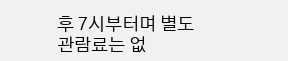후 7시부터며 별도 관람료는 없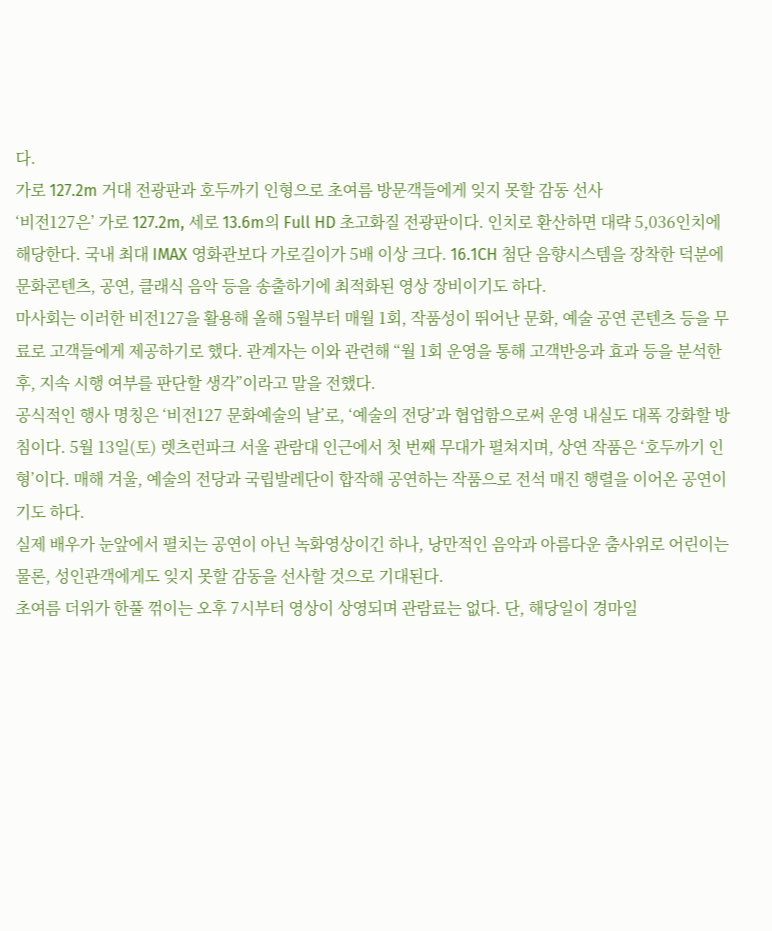다.
가로 127.2m 거대 전광판과 호두까기 인형으로 초여름 방문객들에게 잊지 못할 감동 선사
‘비전127은’ 가로 127.2m, 세로 13.6m의 Full HD 초고화질 전광판이다. 인치로 환산하면 대략 5,036인치에 해당한다. 국내 최대 IMAX 영화관보다 가로길이가 5배 이상 크다. 16.1CH 첨단 음향시스템을 장착한 덕분에 문화콘텐츠, 공연, 클래식 음악 등을 송출하기에 최적화된 영상 장비이기도 하다.
마사회는 이러한 비전127을 활용해 올해 5월부터 매월 1회, 작품성이 뛰어난 문화, 예술 공연 콘텐츠 등을 무료로 고객들에게 제공하기로 했다. 관계자는 이와 관련해 “월 1회 운영을 통해 고객반응과 효과 등을 분석한 후, 지속 시행 여부를 판단할 생각”이라고 말을 전했다.
공식적인 행사 명칭은 ‘비전127 문화예술의 날’로, ‘예술의 전당’과 협업함으로써 운영 내실도 대폭 강화할 방침이다. 5월 13일(토) 렛츠런파크 서울 관람대 인근에서 첫 번째 무대가 펼쳐지며, 상연 작품은 ‘호두까기 인형’이다. 매해 겨울, 예술의 전당과 국립발레단이 합작해 공연하는 작품으로 전석 매진 행렬을 이어온 공연이기도 하다.
실제 배우가 눈앞에서 펼치는 공연이 아닌 녹화영상이긴 하나, 낭만적인 음악과 아름다운 춤사위로 어린이는 물론, 성인관객에게도 잊지 못할 감동을 선사할 것으로 기대된다.
초여름 더위가 한풀 꺾이는 오후 7시부터 영상이 상영되며 관람료는 없다. 단, 해당일이 경마일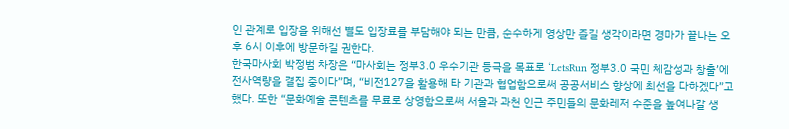인 관계로 입장을 위해선 별도 입장료를 부담해야 되는 만큼, 순수하게 영상만 즐길 생각이라면 경마가 끝나는 오후 6시 이후에 방문하길 권한다.
한국마사회 박정범 차장은 “마사회는 정부3.0 우수기관 등극을 목표로 ‘LetsRun 정부3.0 국민 체감성과 창출’에 전사역량을 결집 중이다”며, “비전127을 활용해 타 기관과 협업함으로써 공공서비스 향상에 최선을 다하겠다”고 했다. 또한 “문화예술 콘텐츠를 무료로 상영함으로써 서울과 과천 인근 주민들의 문화레저 수준을 높여나갈 생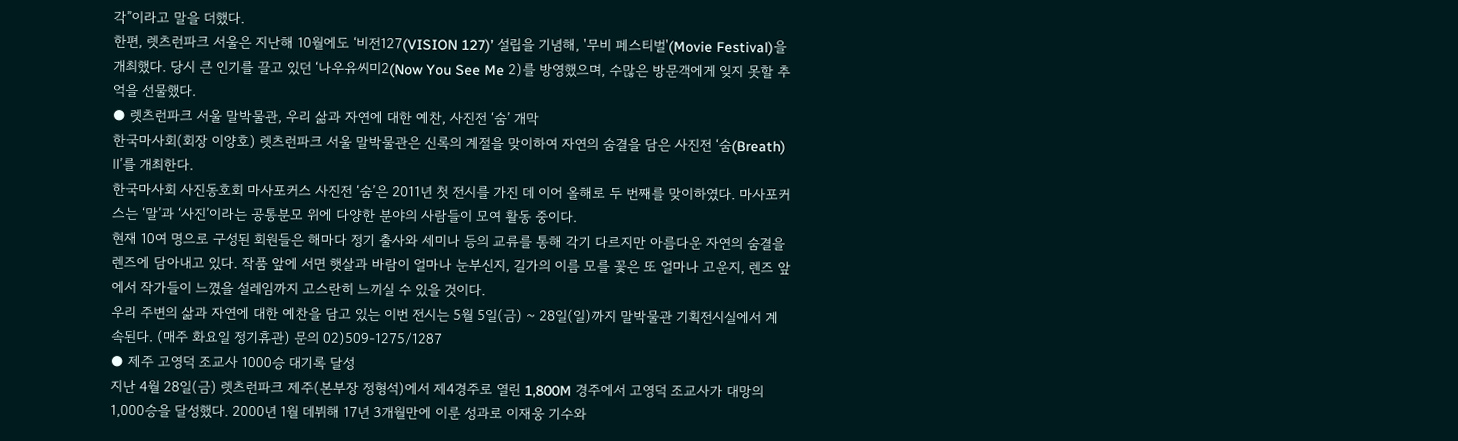각”이라고 말을 더했다.
한편, 렛츠런파크 서울은 지난해 10월에도 ‘비전127(VISION 127)’ 설립을 기념해, '무비 페스티벌'(Movie Festival)을 개최했다. 당시 큰 인기를 끌고 있던 ‘나우유씨미2(Now You See Me 2)를 방영했으며, 수많은 방문객에게 잊지 못할 추억을 선물했다.
● 렛츠런파크 서울 말박물관, 우리 삶과 자연에 대한 예찬, 사진전 ‘숨’ 개막
한국마사회(회장 이양호) 렛츠런파크 서울 말박물관은 신록의 계절을 맞이하여 자연의 숨결을 담은 사진전 ‘숨(Breath) Ⅱ’를 개최한다.
한국마사회 사진동호회 마사포커스 사진전 ‘숨’은 2011년 첫 전시를 가진 데 이어 올해로 두 번째를 맞이하였다. 마사포커스는 ‘말’과 ‘사진’이라는 공통분모 위에 다양한 분야의 사람들이 모여 활동 중이다.
현재 10여 명으로 구성된 회원들은 해마다 정기 출사와 세미나 등의 교류를 통해 각기 다르지만 아름다운 자연의 숨결을 렌즈에 담아내고 있다. 작품 앞에 서면 햇살과 바람이 얼마나 눈부신지, 길가의 이름 모를 꽃은 또 얼마나 고운지, 렌즈 앞에서 작가들이 느꼈을 설레임까지 고스란히 느끼실 수 있을 것이다.
우리 주변의 삶과 자연에 대한 예찬을 담고 있는 이번 전시는 5월 5일(금) ~ 28일(일)까지 말박물관 기획전시실에서 계속된다. (매주 화요일 정기휴관) 문의 02)509-1275/1287
● 제주 고영덕 조교사 1000승 대기록 달성
지난 4월 28일(금) 렛츠런파크 제주(본부장 정형석)에서 제4경주로 열린 1,800M 경주에서 고영덕 조교사가 대망의 1,000승을 달성했다. 2000년 1월 데뷔해 17년 3개월만에 이룬 성과로 이재웅 기수와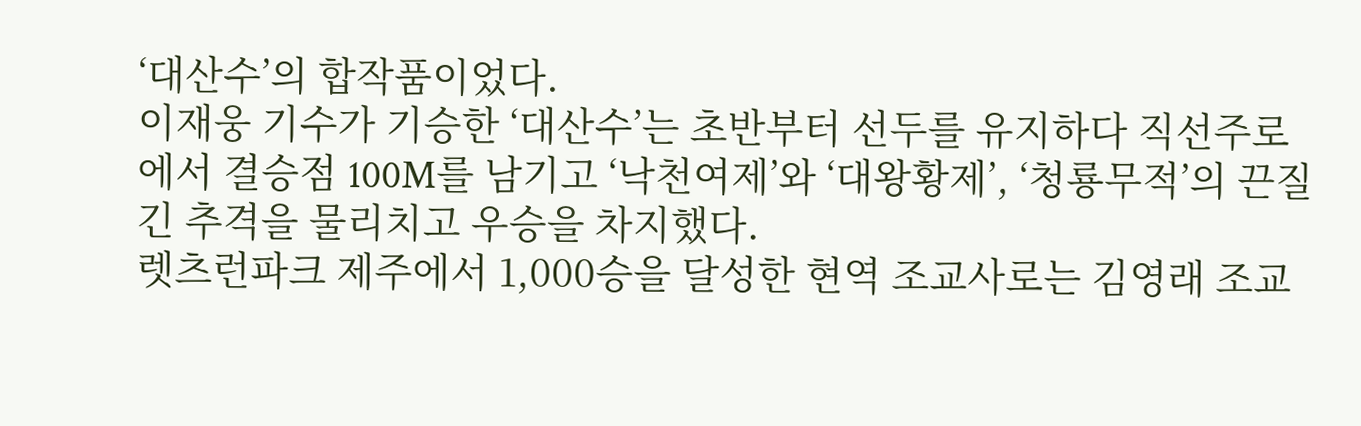‘대산수’의 합작품이었다.
이재웅 기수가 기승한 ‘대산수’는 초반부터 선두를 유지하다 직선주로에서 결승점 100M를 남기고 ‘낙천여제’와 ‘대왕황제’, ‘청룡무적’의 끈질긴 추격을 물리치고 우승을 차지했다.
렛츠런파크 제주에서 1,000승을 달성한 현역 조교사로는 김영래 조교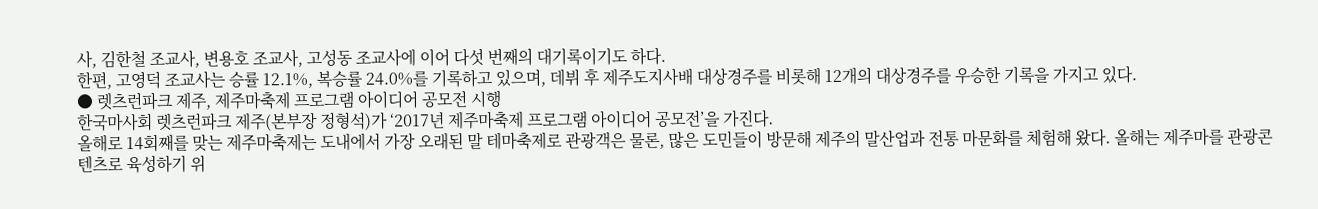사, 김한철 조교사, 변용호 조교사, 고성동 조교사에 이어 다섯 번째의 대기록이기도 하다.
한편, 고영덕 조교사는 승률 12.1%, 복승률 24.0%를 기록하고 있으며, 데뷔 후 제주도지사배 대상경주를 비롯해 12개의 대상경주를 우승한 기록을 가지고 있다.
● 렛츠런파크 제주, 제주마축제 프로그램 아이디어 공모전 시행
한국마사회 렛츠런파크 제주(본부장 정형석)가 ‘2017년 제주마축제 프로그램 아이디어 공모전’을 가진다.
올해로 14회째를 맞는 제주마축제는 도내에서 가장 오래된 말 테마축제로 관광객은 물론, 많은 도민들이 방문해 제주의 말산업과 전통 마문화를 체험해 왔다. 올해는 제주마를 관광콘텐츠로 육성하기 위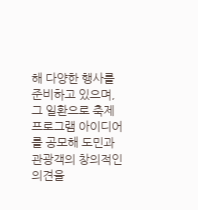해 다양한 행사를 준비하고 있으며, 그 일환으로 축제 프로그램 아이디어를 공모해 도민과 관광객의 창의적인 의견을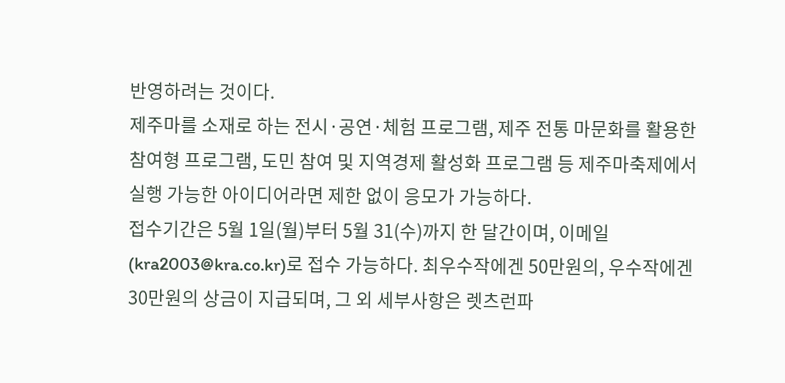반영하려는 것이다.
제주마를 소재로 하는 전시·공연·체험 프로그램, 제주 전통 마문화를 활용한 참여형 프로그램, 도민 참여 및 지역경제 활성화 프로그램 등 제주마축제에서 실행 가능한 아이디어라면 제한 없이 응모가 가능하다.
접수기간은 5월 1일(월)부터 5월 31(수)까지 한 달간이며, 이메일(kra2003@kra.co.kr)로 접수 가능하다. 최우수작에겐 50만원의, 우수작에겐 30만원의 상금이 지급되며, 그 외 세부사항은 렛츠런파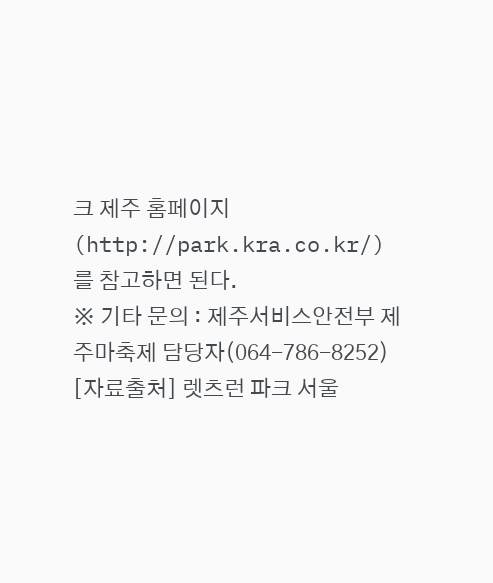크 제주 홈페이지(http://park.kra.co.kr/)를 참고하면 된다.
※ 기타 문의 : 제주서비스안전부 제주마축제 담당자(064-786-8252)
[자료출처] 렛츠런 파크 서울